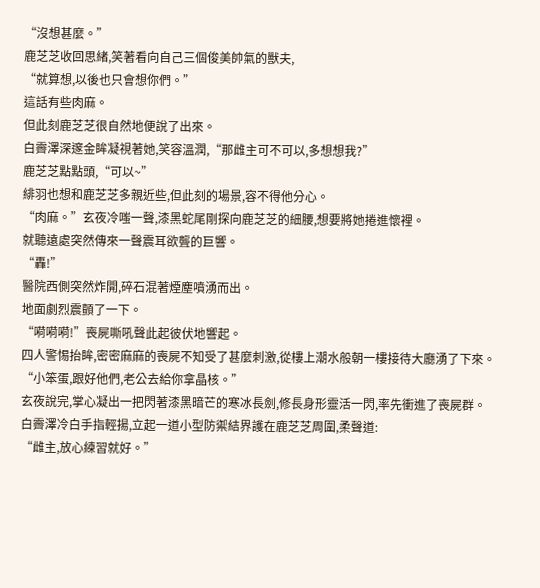“沒想甚麼。”
鹿芝芝收回思緒,笑著看向自己三個俊美帥氣的獸夫,
“就算想,以後也只會想你們。”
這話有些肉麻。
但此刻鹿芝芝很自然地便說了出來。
白霽澤深邃金眸凝視著她,笑容溫潤,“那雌主可不可以,多想想我?”
鹿芝芝點點頭,“可以~”
緋羽也想和鹿芝芝多親近些,但此刻的場景,容不得他分心。
“肉麻。”玄夜冷嗤一聲,漆黑蛇尾剛探向鹿芝芝的細腰,想要將她捲進懷裡。
就聽遠處突然傳來一聲震耳欲聾的巨響。
“轟!”
醫院西側突然炸開,碎石混著煙塵噴湧而出。
地面劇烈震顫了一下。
“嗬嗬嗬!”喪屍嘶吼聲此起彼伏地響起。
四人警惕抬眸,密密麻麻的喪屍不知受了甚麼刺激,從樓上潮水般朝一樓接待大廳湧了下來。
“小笨蛋,跟好他們,老公去給你拿晶核。”
玄夜說完,掌心凝出一把閃著漆黑暗芒的寒冰長劍,修長身形靈活一閃,率先衝進了喪屍群。
白霽澤冷白手指輕揚,立起一道小型防禦結界護在鹿芝芝周圍,柔聲道:
“雌主,放心練習就好。”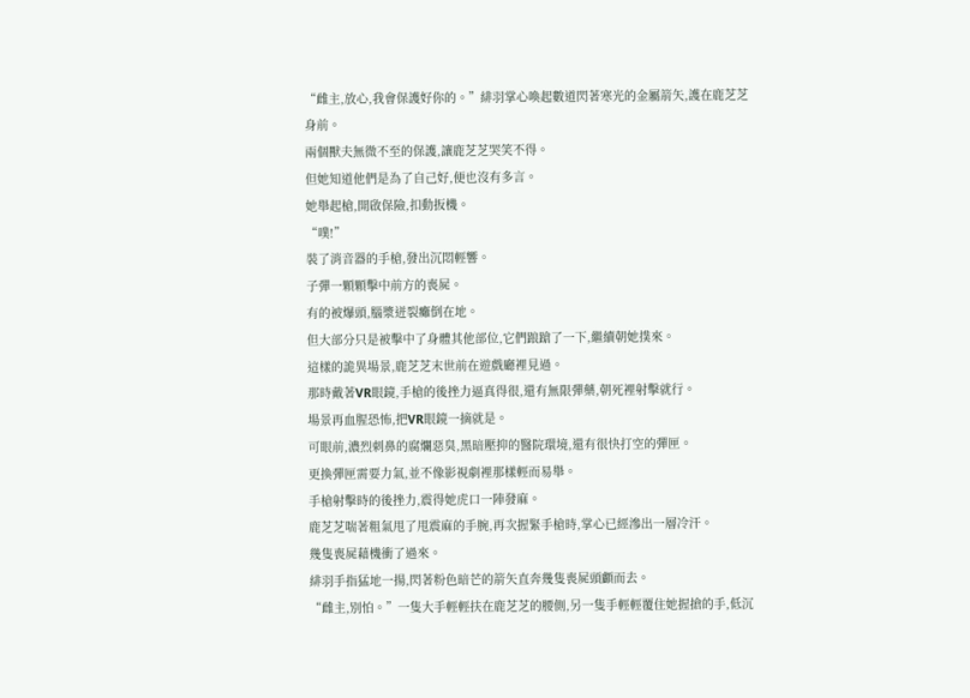“雌主,放心,我會保護好你的。”緋羽掌心喚起數道閃著寒光的金屬箭矢,護在鹿芝芝身前。
兩個獸夫無微不至的保護,讓鹿芝芝哭笑不得。
但她知道他們是為了自己好,便也沒有多言。
她舉起槍,開啟保險,扣動扳機。
“噗!”
裝了消音器的手槍,發出沉悶輕響。
子彈一顆顆擊中前方的喪屍。
有的被爆頭,腦漿迸裂癱倒在地。
但大部分只是被擊中了身體其他部位,它們踉蹌了一下,繼續朝她撲來。
這樣的詭異場景,鹿芝芝末世前在遊戲廳裡見過。
那時戴著VR眼鏡,手槍的後挫力逼真得很,還有無限彈藥,朝死裡射擊就行。
場景再血腥恐怖,把VR眼鏡一摘就是。
可眼前,濃烈刺鼻的腐爛惡臭,黑暗壓抑的醫院環境,還有很快打空的彈匣。
更換彈匣需要力氣,並不像影視劇裡那樣輕而易舉。
手槍射擊時的後挫力,震得她虎口一陣發麻。
鹿芝芝喘著粗氣甩了甩震麻的手腕,再次握緊手槍時,掌心已經滲出一層冷汗。
幾隻喪屍藉機衝了過來。
緋羽手指猛地一揚,閃著粉色暗芒的箭矢直奔幾隻喪屍頭顱而去。
“雌主,別怕。”一隻大手輕輕扶在鹿芝芝的腰側,另一隻手輕輕覆住她握搶的手,低沉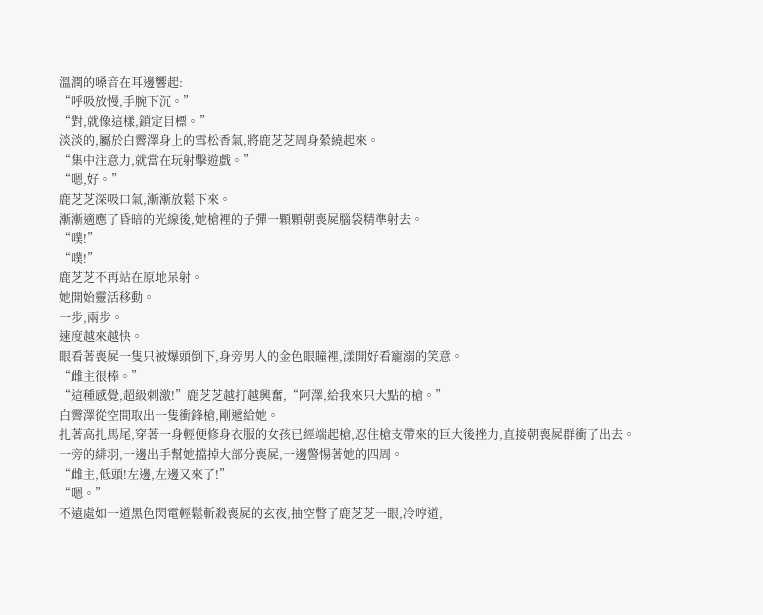溫潤的嗓音在耳邊響起:
“呼吸放慢,手腕下沉。”
“對,就像這樣,鎖定目標。”
淡淡的,屬於白霽澤身上的雪松香氣,將鹿芝芝周身縈繞起來。
“集中注意力,就當在玩射擊遊戲。”
“嗯,好。”
鹿芝芝深吸口氣,漸漸放鬆下來。
漸漸適應了昏暗的光線後,她槍裡的子彈一顆顆朝喪屍腦袋精準射去。
“噗!”
“噗!”
鹿芝芝不再站在原地呆射。
她開始靈活移動。
一步,兩步。
速度越來越快。
眼看著喪屍一隻只被爆頭倒下,身旁男人的金色眼瞳裡,漾開好看寵溺的笑意。
“雌主很棒。”
“這種感覺,超級刺激!”鹿芝芝越打越興奮,“阿澤,給我來只大點的槍。”
白霽澤從空間取出一隻衝鋒槍,剛遞給她。
扎著高扎馬尾,穿著一身輕便修身衣服的女孩已經端起槍,忍住槍支帶來的巨大後挫力,直接朝喪屍群衝了出去。
一旁的緋羽,一邊出手幫她擋掉大部分喪屍,一邊警惕著她的四周。
“雌主,低頭!左邊,左邊又來了!”
“嗯。”
不遠處如一道黑色閃電輕鬆斬殺喪屍的玄夜,抽空瞥了鹿芝芝一眼,冷哼道,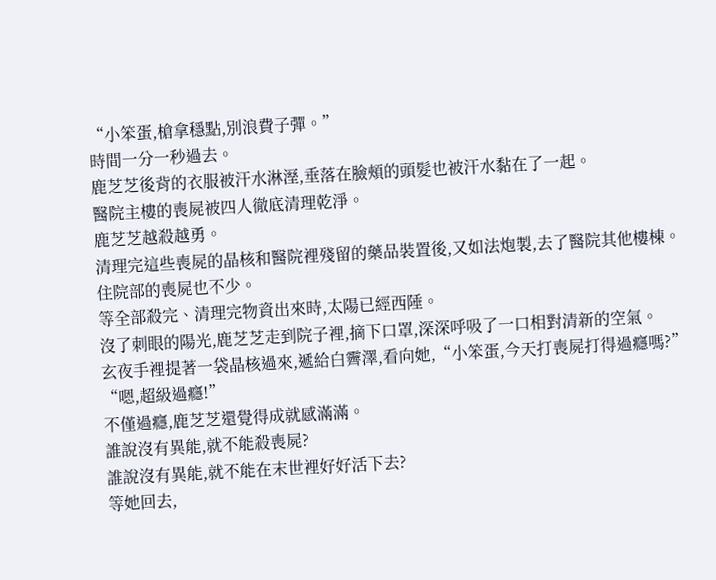“小笨蛋,槍拿穩點,別浪費子彈。”
時間一分一秒過去。
鹿芝芝後背的衣服被汗水淋溼,垂落在臉頰的頭髮也被汗水黏在了一起。
醫院主樓的喪屍被四人徹底清理乾淨。
鹿芝芝越殺越勇。
清理完這些喪屍的晶核和醫院裡殘留的藥品裝置後,又如法炮製,去了醫院其他樓棟。
住院部的喪屍也不少。
等全部殺完、清理完物資出來時,太陽已經西陲。
沒了刺眼的陽光,鹿芝芝走到院子裡,摘下口罩,深深呼吸了一口相對清新的空氣。
玄夜手裡提著一袋晶核過來,遞給白霽澤,看向她,“小笨蛋,今天打喪屍打得過癮嗎?”
“嗯,超級過癮!”
不僅過癮,鹿芝芝還覺得成就感滿滿。
誰說沒有異能,就不能殺喪屍?
誰說沒有異能,就不能在末世裡好好活下去?
等她回去,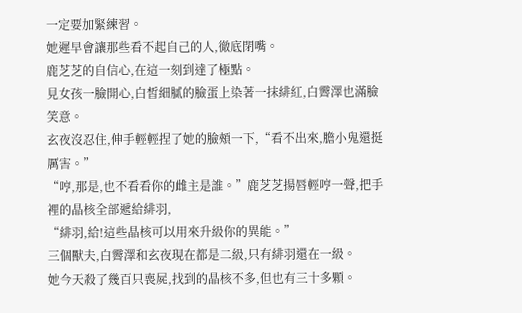一定要加緊練習。
她遲早會讓那些看不起自己的人,徹底閉嘴。
鹿芝芝的自信心,在這一刻到達了極點。
見女孩一臉開心,白皙細膩的臉蛋上染著一抹緋紅,白霽澤也滿臉笑意。
玄夜沒忍住,伸手輕輕捏了她的臉頰一下,“看不出來,膽小鬼還挺厲害。”
“哼,那是,也不看看你的雌主是誰。”鹿芝芝揚唇輕哼一聲,把手裡的晶核全部遞給緋羽,
“緋羽,給!這些晶核可以用來升級你的異能。”
三個獸夫,白霽澤和玄夜現在都是二級,只有緋羽還在一級。
她今天殺了幾百只喪屍,找到的晶核不多,但也有三十多顆。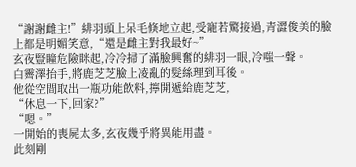“謝謝雌主!”緋羽頭上呆毛倏地立起,受寵若驚接過,青澀俊美的臉上都是明媚笑意,“還是雌主對我最好~”
玄夜豎瞳危險眯起,冷冷掃了滿臉興奮的緋羽一眼,冷嗤一聲。
白霽澤抬手,將鹿芝芝臉上凌亂的髮絲理到耳後。
他從空間取出一瓶功能飲料,擰開遞給鹿芝芝,
“休息一下,回家?”
“嗯。”
一開始的喪屍太多,玄夜幾乎將異能用盡。
此刻剛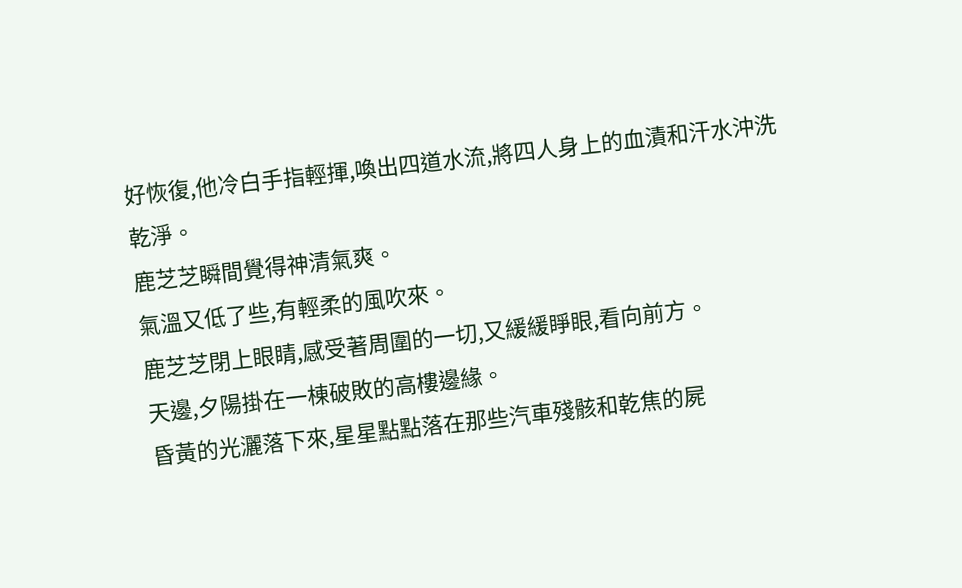好恢復,他冷白手指輕揮,喚出四道水流,將四人身上的血漬和汗水沖洗乾淨。
鹿芝芝瞬間覺得神清氣爽。
氣溫又低了些,有輕柔的風吹來。
鹿芝芝閉上眼睛,感受著周圍的一切,又緩緩睜眼,看向前方。
天邊,夕陽掛在一棟破敗的高樓邊緣。
昏黃的光灑落下來,星星點點落在那些汽車殘骸和乾焦的屍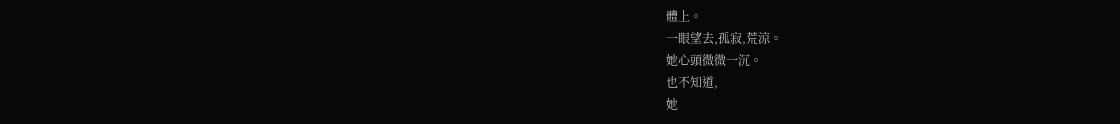體上。
一眼望去,孤寂,荒涼。
她心頭微微一沉。
也不知道,
她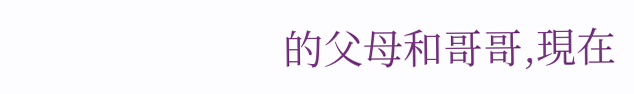的父母和哥哥,現在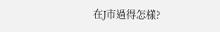在J市過得怎樣?